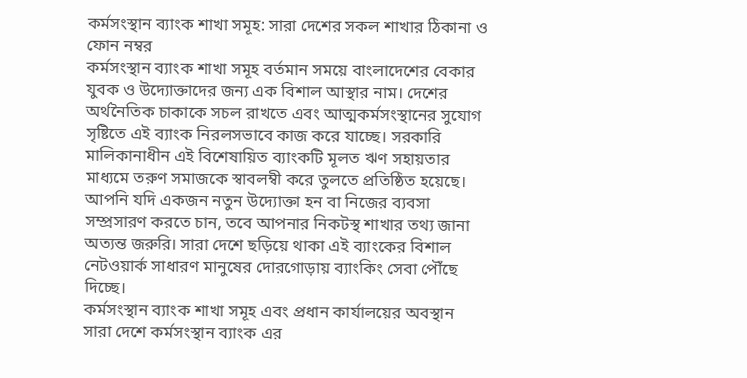কর্মসংস্থান ব্যাংক শাখা সমূহ: সারা দেশের সকল শাখার ঠিকানা ও ফোন নম্বর
কর্মসংস্থান ব্যাংক শাখা সমূহ বর্তমান সময়ে বাংলাদেশের বেকার যুবক ও উদ্যোক্তাদের জন্য এক বিশাল আস্থার নাম। দেশের অর্থনৈতিক চাকাকে সচল রাখতে এবং আত্মকর্মসংস্থানের সুযোগ সৃষ্টিতে এই ব্যাংক নিরলসভাবে কাজ করে যাচ্ছে। সরকারি মালিকানাধীন এই বিশেষায়িত ব্যাংকটি মূলত ঋণ সহায়তার মাধ্যমে তরুণ সমাজকে স্বাবলম্বী করে তুলতে প্রতিষ্ঠিত হয়েছে। আপনি যদি একজন নতুন উদ্যোক্তা হন বা নিজের ব্যবসা সম্প্রসারণ করতে চান, তবে আপনার নিকটস্থ শাখার তথ্য জানা অত্যন্ত জরুরি। সারা দেশে ছড়িয়ে থাকা এই ব্যাংকের বিশাল নেটওয়ার্ক সাধারণ মানুষের দোরগোড়ায় ব্যাংকিং সেবা পৌঁছে দিচ্ছে।
কর্মসংস্থান ব্যাংক শাখা সমূহ এবং প্রধান কার্যালয়ের অবস্থান
সারা দেশে কর্মসংস্থান ব্যাংক এর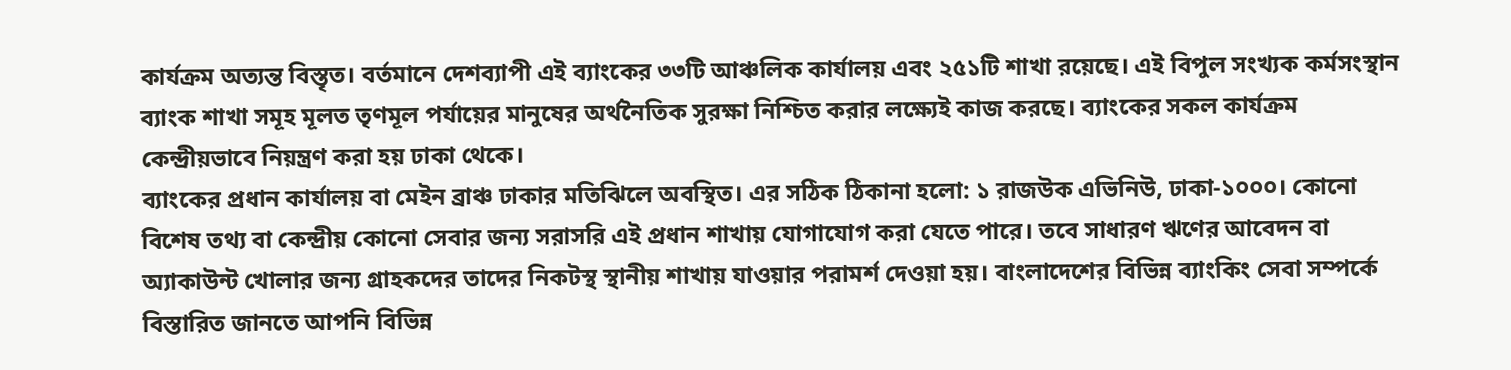কার্যক্রম অত্যন্ত বিস্তৃত। বর্তমানে দেশব্যাপী এই ব্যাংকের ৩৩টি আঞ্চলিক কার্যালয় এবং ২৫১টি শাখা রয়েছে। এই বিপুল সংখ্যক কর্মসংস্থান ব্যাংক শাখা সমূহ মূলত তৃণমূল পর্যায়ের মানুষের অর্থনৈতিক সুরক্ষা নিশ্চিত করার লক্ষ্যেই কাজ করছে। ব্যাংকের সকল কার্যক্রম কেন্দ্রীয়ভাবে নিয়ন্ত্রণ করা হয় ঢাকা থেকে।
ব্যাংকের প্রধান কার্যালয় বা মেইন ব্রাঞ্চ ঢাকার মতিঝিলে অবস্থিত। এর সঠিক ঠিকানা হলো: ১ রাজউক এভিনিউ, ঢাকা-১০০০। কোনো বিশেষ তথ্য বা কেন্দ্রীয় কোনো সেবার জন্য সরাসরি এই প্রধান শাখায় যোগাযোগ করা যেতে পারে। তবে সাধারণ ঋণের আবেদন বা অ্যাকাউন্ট খোলার জন্য গ্রাহকদের তাদের নিকটস্থ স্থানীয় শাখায় যাওয়ার পরামর্শ দেওয়া হয়। বাংলাদেশের বিভিন্ন ব্যাংকিং সেবা সম্পর্কে বিস্তারিত জানতে আপনি বিভিন্ন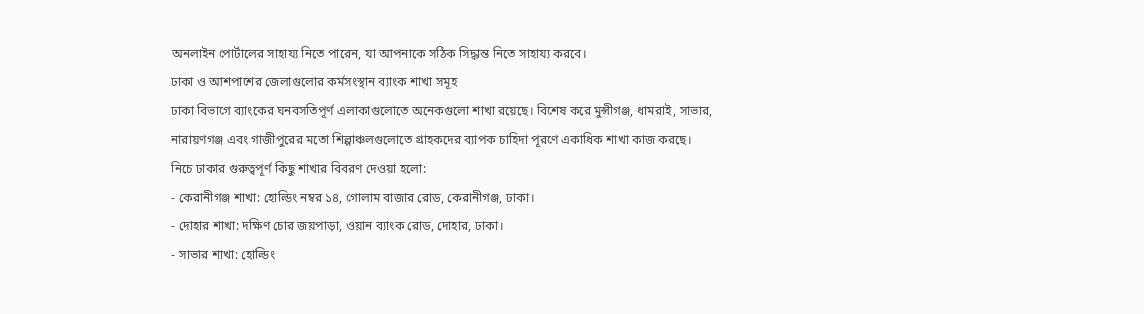অনলাইন পোর্টালের সাহায্য নিতে পারেন, যা আপনাকে সঠিক সিদ্ধান্ত নিতে সাহায্য করবে।
ঢাকা ও আশপাশের জেলাগুলোর কর্মসংস্থান ব্যাংক শাখা সমূহ
ঢাকা বিভাগে ব্যাংকের ঘনবসতিপূর্ণ এলাকাগুলোতে অনেকগুলো শাখা রয়েছে। বিশেষ করে মুন্সীগঞ্জ, ধামরাই, সাভার, নারায়ণগঞ্জ এবং গাজীপুরের মতো শিল্পাঞ্চলগুলোতে গ্রাহকদের ব্যাপক চাহিদা পূরণে একাধিক শাখা কাজ করছে। নিচে ঢাকার গুরুত্বপূর্ণ কিছু শাখার বিবরণ দেওয়া হলো:
- কেরানীগঞ্জ শাখা: হোল্ডিং নম্বর ১৪, গোলাম বাজার রোড, কেরানীগঞ্জ, ঢাকা।
- দোহার শাখা: দক্ষিণ চোর জয়পাড়া, ওয়ান ব্যাংক রোড, দোহার, ঢাকা।
- সাভার শাখা: হোল্ডিং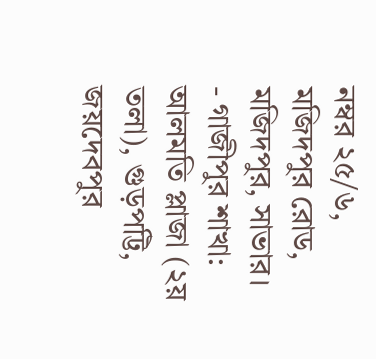নম্বর ২৫/৬, মজিদপুর রোড, মজিদপুর, সাভার।
- গাজীপুর শাখা: আলমতি প্লাজা (২য় তলা), গুড়পট্টি, জয়দেবপুর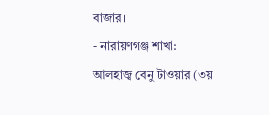বাজার।
- নারায়ণগঞ্জ শাখা: আলহাজ্ব বেনু টাওয়ার (৩য়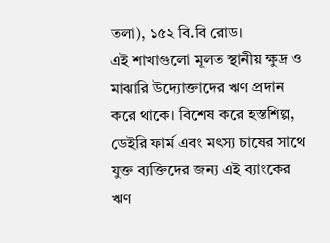তলা), ১৫২ বি.বি রোড।
এই শাখাগুলো মূলত স্থানীয় ক্ষুদ্র ও মাঝারি উদ্যোক্তাদের ঋণ প্রদান করে থাকে। বিশেষ করে হস্তশিল্প, ডেইরি ফার্ম এবং মৎস্য চাষের সাথে যুক্ত ব্যক্তিদের জন্য এই ব্যাংকের ঋণ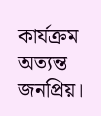কার্যক্রম অত্যন্ত জনপ্রিয়।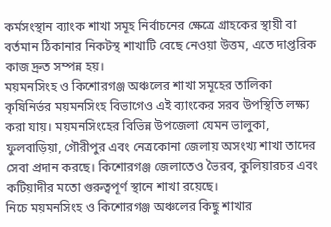কর্মসংস্থান ব্যাংক শাখা সমূহ নির্বাচনের ক্ষেত্রে গ্রাহকের স্থায়ী বা বর্তমান ঠিকানার নিকটস্থ শাখাটি বেছে নেওয়া উত্তম, এতে দাপ্তরিক কাজ দ্রুত সম্পন্ন হয়।
ময়মনসিংহ ও কিশোরগঞ্জ অঞ্চলের শাখা সমূহের তালিকা
কৃষিনির্ভর ময়মনসিংহ বিভাগেও এই ব্যাংকের সরব উপস্থিতি লক্ষ্য করা যায়। ময়মনসিংহের বিভিন্ন উপজেলা যেমন ভালুকা, ফুলবাড়িয়া, গৌরীপুর এবং নেত্রকোনা জেলায় অসংখ্য শাখা তাদের সেবা প্রদান করছে। কিশোরগঞ্জ জেলাতেও ভৈরব, কুলিয়ারচর এবং কটিয়াদীর মতো গুরুত্বপূর্ণ স্থানে শাখা রয়েছে।
নিচে ময়মনসিংহ ও কিশোরগঞ্জ অঞ্চলের কিছু শাখার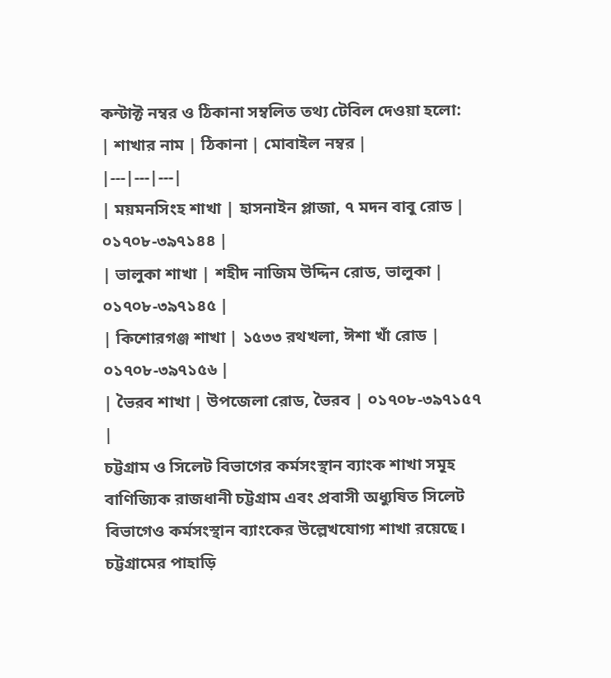কন্টাক্ট নম্বর ও ঠিকানা সম্বলিত তথ্য টেবিল দেওয়া হলো:
| শাখার নাম | ঠিকানা | মোবাইল নম্বর |
|---|---|---|
| ময়মনসিংহ শাখা | হাসনাইন প্লাজা, ৭ মদন বাবু রোড | ০১৭০৮-৩৯৭১৪৪ |
| ভালুকা শাখা | শহীদ নাজিম উদ্দিন রোড, ভালুকা | ০১৭০৮-৩৯৭১৪৫ |
| কিশোরগঞ্জ শাখা | ১৫৩৩ রথখলা, ঈশা খাঁ রোড | ০১৭০৮-৩৯৭১৫৬ |
| ভৈরব শাখা | উপজেলা রোড, ভৈরব | ০১৭০৮-৩৯৭১৫৭ |
চট্টগ্রাম ও সিলেট বিভাগের কর্মসংস্থান ব্যাংক শাখা সমূহ
বাণিজ্যিক রাজধানী চট্টগ্রাম এবং প্রবাসী অধ্যুষিত সিলেট বিভাগেও কর্মসংস্থান ব্যাংকের উল্লেখযোগ্য শাখা রয়েছে। চট্টগ্রামের পাহাড়ি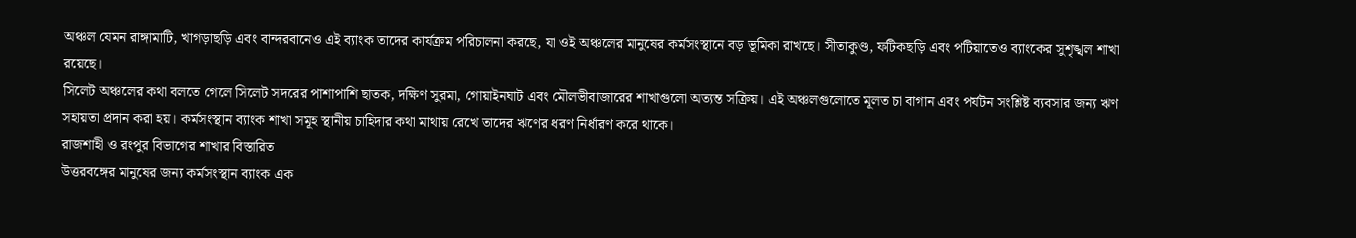অঞ্চল যেমন রাঙ্গামাটি, খাগড়াছড়ি এবং বান্দরবানেও এই ব্যাংক তাদের কার্যক্রম পরিচালনা করছে, যা ওই অঞ্চলের মানুষের কর্মসংস্থানে বড় ভূমিকা রাখছে। সীতাকুণ্ড, ফটিকছড়ি এবং পটিয়াতেও ব্যাংকের সুশৃঙ্খল শাখা রয়েছে।
সিলেট অঞ্চলের কথা বলতে গেলে সিলেট সদরের পাশাপাশি ছাতক, দক্ষিণ সুরমা, গোয়াইনঘাট এবং মৌলভীবাজারের শাখাগুলো অত্যন্ত সক্রিয়। এই অঞ্চলগুলোতে মূলত চা বাগান এবং পর্যটন সংশ্লিষ্ট ব্যবসার জন্য ঋণ সহায়তা প্রদান করা হয়। কর্মসংস্থান ব্যাংক শাখা সমূহ স্থানীয় চাহিদার কথা মাথায় রেখে তাদের ঋণের ধরণ নির্ধারণ করে থাকে।
রাজশাহী ও রংপুর বিভাগের শাখার বিস্তারিত
উত্তরবঙ্গের মানুষের জন্য কর্মসংস্থান ব্যাংক এক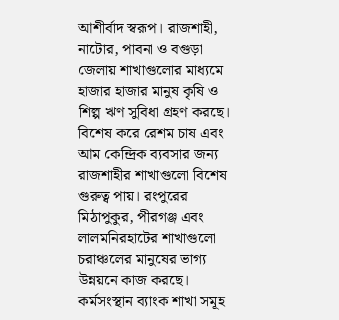আশীর্বাদ স্বরূপ। রাজশাহী, নাটোর, পাবনা ও বগুড়া জেলায় শাখাগুলোর মাধ্যমে হাজার হাজার মানুষ কৃষি ও শিল্প ঋণ সুবিধা গ্রহণ করছে। বিশেষ করে রেশম চাষ এবং আম কেন্দ্রিক ব্যবসার জন্য রাজশাহীর শাখাগুলো বিশেষ গুরুত্ব পায়। রংপুরের মিঠাপুকুর, পীরগঞ্জ এবং লালমনিরহাটের শাখাগুলো চরাঞ্চলের মানুষের ভাগ্য উন্নয়নে কাজ করছে।
কর্মসংস্থান ব্যাংক শাখা সমূহ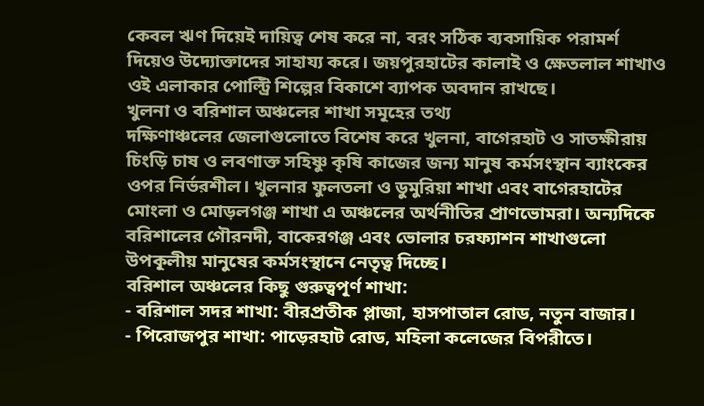কেবল ঋণ দিয়েই দায়িত্ব শেষ করে না, বরং সঠিক ব্যবসায়িক পরামর্শ দিয়েও উদ্যোক্তাদের সাহায্য করে। জয়পুরহাটের কালাই ও ক্ষেতলাল শাখাও ওই এলাকার পোল্ট্রি শিল্পের বিকাশে ব্যাপক অবদান রাখছে।
খুলনা ও বরিশাল অঞ্চলের শাখা সমূহের তথ্য
দক্ষিণাঞ্চলের জেলাগুলোতে বিশেষ করে খুলনা, বাগেরহাট ও সাতক্ষীরায় চিংড়ি চাষ ও লবণাক্ত সহিষ্ণু কৃষি কাজের জন্য মানুষ কর্মসংস্থান ব্যাংকের ওপর নির্ভরশীল। খুলনার ফুলতলা ও ডুমুরিয়া শাখা এবং বাগেরহাটের মোংলা ও মোড়লগঞ্জ শাখা এ অঞ্চলের অর্থনীতির প্রাণভোমরা। অন্যদিকে বরিশালের গৌরনদী, বাকেরগঞ্জ এবং ভোলার চরফ্যাশন শাখাগুলো উপকূলীয় মানুষের কর্মসংস্থানে নেতৃত্ব দিচ্ছে।
বরিশাল অঞ্চলের কিছু গুরুত্বপূর্ণ শাখা:
- বরিশাল সদর শাখা: বীরপ্রতীক প্লাজা, হাসপাতাল রোড, নতুন বাজার।
- পিরোজপুর শাখা: পাড়েরহাট রোড, মহিলা কলেজের বিপরীতে।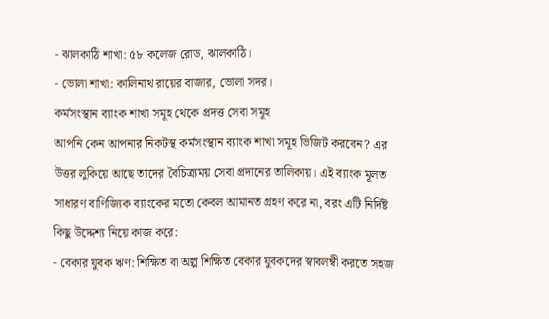- ঝালকাঠি শাখা: ৫৮ কলেজ রোড, ঝালকাঠি।
- ভোলা শাখা: কালিনাথ রায়ের বাজার, ভোলা সদর।
কর্মসংস্থান ব্যাংক শাখা সমূহ থেকে প্রদত্ত সেবা সমূহ
আপনি কেন আপনার নিকটস্থ কর্মসংস্থান ব্যাংক শাখা সমূহ ভিজিট করবেন? এর উত্তর লুকিয়ে আছে তাদের বৈচিত্র্যময় সেবা প্রদানের তালিকায়। এই ব্যাংক মূলত সাধারণ বাণিজ্যিক ব্যাংকের মতো কেবল আমানত গ্রহণ করে না, বরং এটি নির্দিষ্ট কিছু উদ্দেশ্য নিয়ে কাজ করে:
- বেকার যুবক ঋণ: শিক্ষিত বা অল্প শিক্ষিত বেকার যুবকদের স্বাবলম্বী করতে সহজ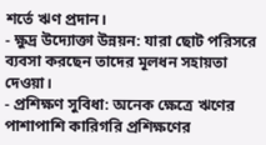শর্তে ঋণ প্রদান।
- ক্ষুদ্র উদ্যোক্তা উন্নয়ন: যারা ছোট পরিসরে ব্যবসা করছেন তাদের মূলধন সহায়তা দেওয়া।
- প্রশিক্ষণ সুবিধা: অনেক ক্ষেত্রে ঋণের পাশাপাশি কারিগরি প্রশিক্ষণের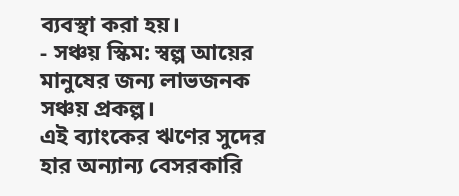ব্যবস্থা করা হয়।
- সঞ্চয় স্কিম: স্বল্প আয়ের মানুষের জন্য লাভজনক সঞ্চয় প্রকল্প।
এই ব্যাংকের ঋণের সুদের হার অন্যান্য বেসরকারি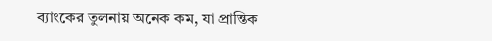ব্যাংকের তুলনায় অনেক কম, যা প্রান্তিক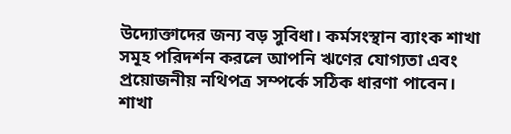উদ্যোক্তাদের জন্য বড় সুবিধা। কর্মসংস্থান ব্যাংক শাখা সমূহ পরিদর্শন করলে আপনি ঋণের যোগ্যতা এবং প্রয়োজনীয় নথিপত্র সম্পর্কে সঠিক ধারণা পাবেন।
শাখা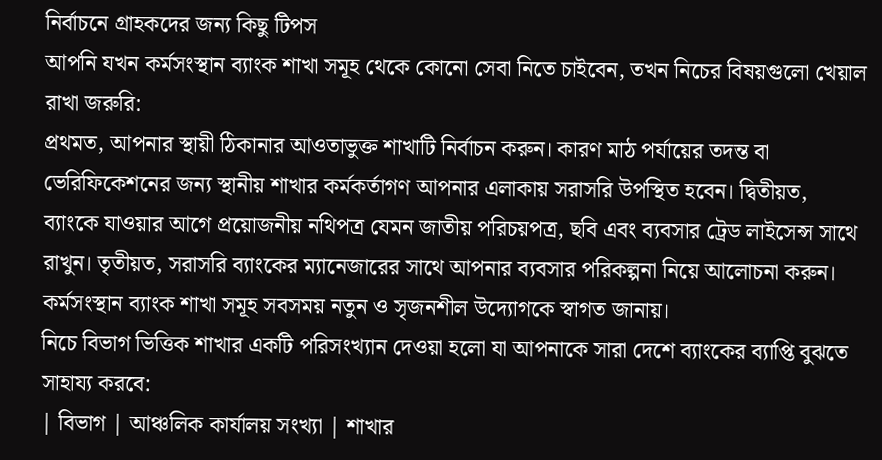নির্বাচনে গ্রাহকদের জন্য কিছু টিপস
আপনি যখন কর্মসংস্থান ব্যাংক শাখা সমূহ থেকে কোনো সেবা নিতে চাইবেন, তখন নিচের বিষয়গুলো খেয়াল রাখা জরুরি:
প্রথমত, আপনার স্থায়ী ঠিকানার আওতাভুক্ত শাখাটি নির্বাচন করুন। কারণ মাঠ পর্যায়ের তদন্ত বা ভেরিফিকেশনের জন্য স্থানীয় শাখার কর্মকর্তাগণ আপনার এলাকায় সরাসরি উপস্থিত হবেন। দ্বিতীয়ত, ব্যাংকে যাওয়ার আগে প্রয়োজনীয় নথিপত্র যেমন জাতীয় পরিচয়পত্র, ছবি এবং ব্যবসার ট্রেড লাইসেন্স সাথে রাখুন। তৃতীয়ত, সরাসরি ব্যাংকের ম্যানেজারের সাথে আপনার ব্যবসার পরিকল্পনা নিয়ে আলোচনা করুন। কর্মসংস্থান ব্যাংক শাখা সমূহ সবসময় নতুন ও সৃজনশীল উদ্যোগকে স্বাগত জানায়।
নিচে বিভাগ ভিত্তিক শাখার একটি পরিসংখ্যান দেওয়া হলো যা আপনাকে সারা দেশে ব্যাংকের ব্যাপ্তি বুঝতে সাহায্য করবে:
| বিভাগ | আঞ্চলিক কার্যালয় সংখ্যা | শাখার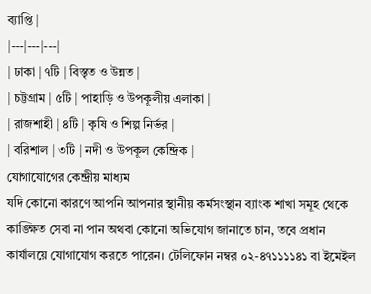ব্যাপ্তি |
|---|---|---|
| ঢাকা | ৭টি | বিস্তৃত ও উন্নত |
| চট্টগ্রাম | ৫টি | পাহাড়ি ও উপকূলীয় এলাকা |
| রাজশাহী | ৪টি | কৃষি ও শিল্প নির্ভর |
| বরিশাল | ৩টি | নদী ও উপকূল কেন্দ্রিক |
যোগাযোগের কেন্দ্রীয় মাধ্যম
যদি কোনো কারণে আপনি আপনার স্থানীয় কর্মসংস্থান ব্যাংক শাখা সমূহ থেকে কাঙ্ক্ষিত সেবা না পান অথবা কোনো অভিযোগ জানাতে চান, তবে প্রধান কার্যালয়ে যোগাযোগ করতে পারেন। টেলিফোন নম্বর ০২-৪৭১১১১৪১ বা ইমেইল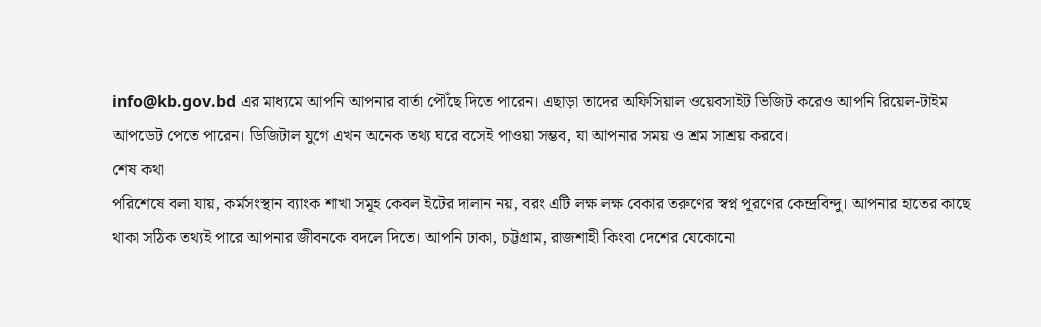info@kb.gov.bd এর মাধ্যমে আপনি আপনার বার্তা পৌঁছে দিতে পারেন। এছাড়া তাদের অফিসিয়াল ওয়েবসাইট ভিজিট করেও আপনি রিয়েল-টাইম আপডেট পেতে পারেন। ডিজিটাল যুগে এখন অনেক তথ্য ঘরে বসেই পাওয়া সম্ভব, যা আপনার সময় ও শ্রম সাশ্রয় করবে।
শেষ কথা
পরিশেষে বলা যায়, কর্মসংস্থান ব্যাংক শাখা সমূহ কেবল ইটের দালান নয়, বরং এটি লক্ষ লক্ষ বেকার তরুণের স্বপ্ন পূরণের কেন্দ্রবিন্দু। আপনার হাতের কাছে থাকা সঠিক তথ্যই পারে আপনার জীবনকে বদলে দিতে। আপনি ঢাকা, চট্টগ্রাম, রাজশাহী কিংবা দেশের যেকোনো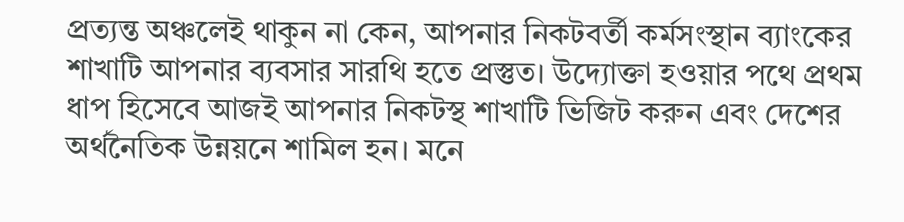প্রত্যন্ত অঞ্চলেই থাকুন না কেন, আপনার নিকটবর্তী কর্মসংস্থান ব্যাংকের শাখাটি আপনার ব্যবসার সারথি হতে প্রস্তুত। উদ্যোক্তা হওয়ার পথে প্রথম ধাপ হিসেবে আজই আপনার নিকটস্থ শাখাটি ভিজিট করুন এবং দেশের অর্থনৈতিক উন্নয়নে শামিল হন। মনে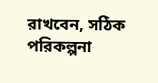রাখবেন, সঠিক পরিকল্পনা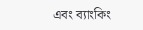এবং ব্যাংকিং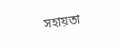সহায়তা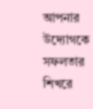আপনার উদ্যোগকে সফলতার শিখরে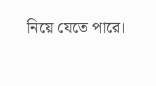নিয়ে যেতে পারে।